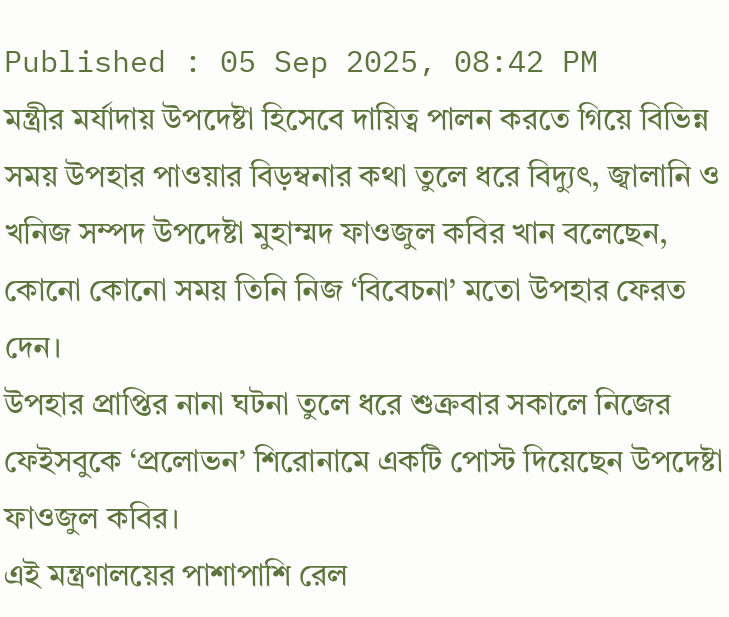Published : 05 Sep 2025, 08:42 PM
মন্ত্রীর মর্যাদায় উপদেষ্টা হিসেবে দায়িত্ব পালন করতে গিয়ে বিভিন্ন সময় উপহার পাওয়ার বিড়ম্বনার কথা তুলে ধরে বিদ্যুৎ, জ্বালানি ও খনিজ সম্পদ উপদেষ্টা মুহাম্মদ ফাওজুল কবির খান বলেছেন, কোনো কোনো সময় তিনি নিজ ‘বিবেচনা’ মতো উপহার ফেরত দেন।
উপহার প্রাপ্তির নানা ঘটনা তুলে ধরে শুক্রবার সকালে নিজের ফেইসবুকে ‘প্রলোভন’ শিরোনামে একটি পোস্ট দিয়েছেন উপদেষ্টা ফাওজুল কবির।
এই মন্ত্রণালয়ের পাশাপাশি রেল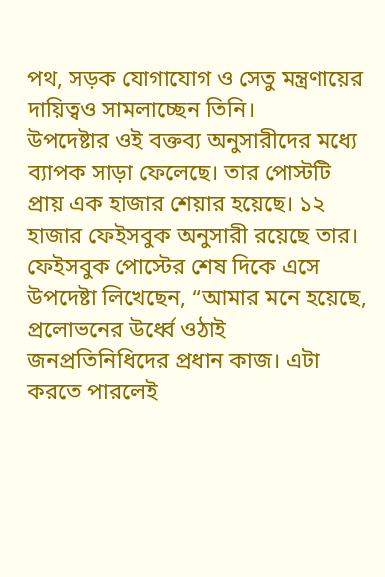পথ, সড়ক যোগাযোগ ও সেতু মন্ত্রণায়ের দায়িত্বও সামলাচ্ছেন তিনি।
উপদেষ্টার ওই বক্তব্য অনুসারীদের মধ্যে ব্যাপক সাড়া ফেলেছে। তার পোস্টটি প্রায় এক হাজার শেয়ার হয়েছে। ১২ হাজার ফেইসবুক অনুসারী রয়েছে তার।
ফেইসবুক পোস্টের শেষ দিকে এসে উপদেষ্টা লিখেছেন, “আমার মনে হয়েছে, প্রলোভনের উর্ধ্বে ওঠাই জনপ্রতিনিধিদের প্রধান কাজ। এটা করতে পারলেই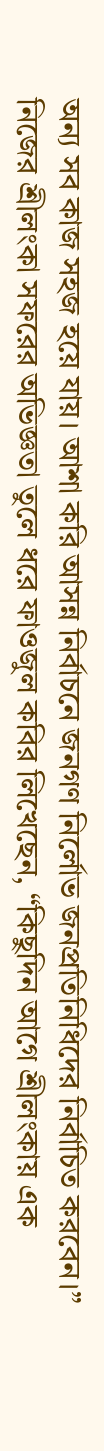অন্য সব কাজ সহজ হয়ে যায়। আশা করি আসন্ন নির্বাচনে জনগণ নির্লোভ জনপ্রতিনিধিদের নির্বাচিত করবেন।”
নিজের শ্রীলংকা সফরের অভিজ্ঞতা তুলে ধরে ফাওজুল কবির লিখেছেন, “কিছুদিন আগে শ্রীলংকায় এক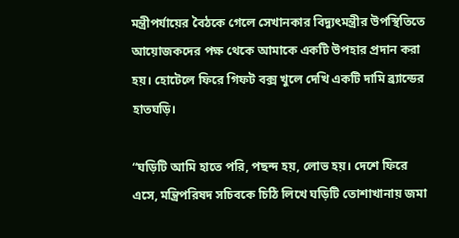মন্ত্রীপর্যায়ের বৈঠকে গেলে সেখানকার বিদ্যুৎমন্ত্রীর উপস্থিতিতে আয়োজকদের পক্ষ থেকে আমাকে একটি উপহার প্রদান করা হয়। হোটেলে ফিরে গিফট বক্স খুলে দেখি একটি দামি ব্র্যান্ডের হাতঘড়ি।

“ঘড়িটি আমি হাতে পরি, পছন্দ হয়, লোভ হয়। দেশে ফিরে এসে, মন্ত্রিপরিষদ সচিবকে চিঠি লিখে ঘড়িটি তোশাখানায় জমা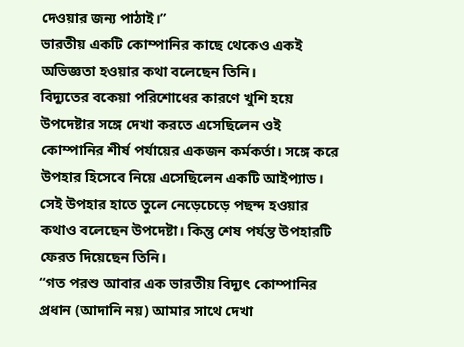দেওয়ার জন্য পাঠাই।”
ভারতীয় একটি কোম্পানির কাছে থেকেও একই অভিজ্ঞতা হওয়ার কথা বলেছেন তিনি।
বিদ্যুতের বকেয়া পরিশোধের কারণে খুশি হয়ে উপদেষ্টার সঙ্গে দেখা করতে এসেছিলেন ওই কোম্পানির শীর্ষ পর্যায়ের একজন কর্মকর্তা। সঙ্গে করে উপহার হিসেবে নিয়ে এসেছিলেন একটি আইপ্যাড।
সেই উপহার হাতে তুলে নেড়েচেড়ে পছন্দ হওয়ার কথাও বলেছেন উপদেষ্টা। কিন্তু শেষ পর্যন্ত উপহারটি ফেরত দিয়েছেন তিনি।
“গত পরশু আবার এক ভারতীয় বিদ্যুৎ কোম্পানির প্রধান (আদানি নয়) আমার সাথে দেখা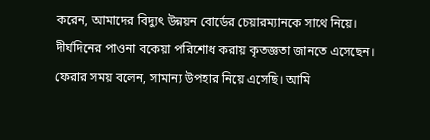করেন, আমাদের বিদ্যুৎ উন্নয়ন বোর্ডের চেয়ারম্যানকে সাথে নিয়ে। দীর্ঘদিনের পাওনা বকেয়া পরিশোধ করায় কৃতজ্ঞতা জানতে এসেছেন। ফেরার সময় বলেন, সামান্য উপহার নিয়ে এসেছি। আমি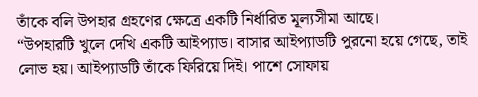তাঁকে বলি উপহার গ্রহণের ক্ষেত্রে একটি নির্ধারিত মূল্যসীমা আছে।
“উপহারটি খুলে দেখি একটি আইপ্যাড। বাসার আইপ্যাডটি পুরনো হয়ে গেছে, তাই লোভ হয়। আইপ্যাডটি তাঁকে ফিরিয়ে দিই। পাশে সোফায়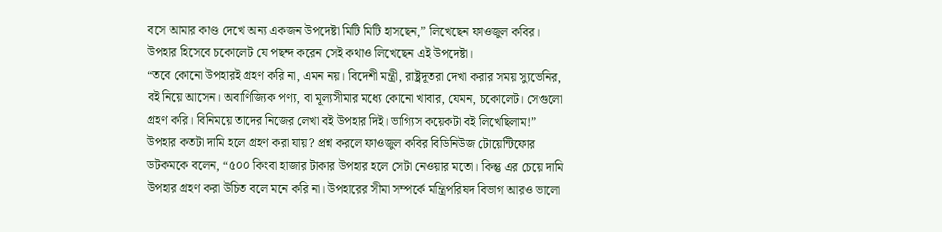বসে আমার কাণ্ড দেখে অন্য একজন উপদেষ্টা মিটি মিটি হাসছেন,” লিখেছেন ফাওজুল কবির।
উপহার হিসেবে চকোলেট যে পছন্দ করেন সেই কথাও লিখেছেন এই উপদেষ্টা।
“তবে কোনো উপহারই গ্রহণ করি না, এমন নয়। বিদেশী মন্ত্রী, রাষ্ট্রদূতরা দেখা করার সময় স্যুভেনির, বই নিয়ে আসেন। অবাণিজ্যিক পণ্য, বা মূল্যসীমার মধ্যে কোনো খাবার, যেমন, চকোলেট। সেগুলো গ্রহণ করি। বিনিময়ে তাদের নিজের লেখা বই উপহার দিই। ভাগ্যিস কয়েকটা বই লিখেছিলাম!”
উপহার কতটা দামি হলে গ্রহণ করা যায়? প্রশ্ন করলে ফাওজুল কবির বিডিনিউজ টোয়েন্টিফোর ডটকমকে বলেন, “৫০০ কিংবা হাজার টাকার উপহার হলে সেটা নেওয়ার মতো। কিন্তু এর চেয়ে দামি উপহার গ্রহণ করা উচিত বলে মনে করি না। উপহারের সীমা সম্পর্কে মন্ত্রিপরিষদ বিভাগ আরও ভালো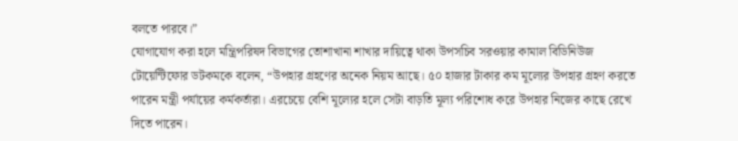বলতে পারবে।”
যোগাযোগ করা হলে মন্ত্রিপরিষদ বিভাগের তোশাখানা শাখার দায়িত্বে থাকা উপসচিব সরওয়ার কামাল বিডিনিউজ টোয়েন্টিফোর ডটকমকে বলেন, “উপহার গ্রহণের অনেক নিয়ম আছে। ৫০ হাজার টাকার কম মূল্যের উপহার গ্রহণ করতে পারেন মন্ত্রী পর্যায়ের কর্মকর্তারা। এরচেয়ে বেশি মূল্যের হলে সেটা বাড়তি মূল্য পরিশোধ করে উপহার নিজের কাছে রেখে দিতে পারেন।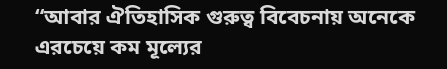“আবার ঐতিহাসিক গুরুত্ব বিবেচনায় অনেকে এরচেয়ে কম মূল্যের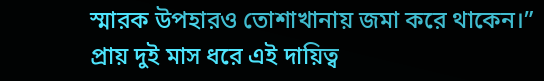স্মারক উপহারও তোশাখানায় জমা করে থাকেন।”
প্রায় দুই মাস ধরে এই দায়িত্ব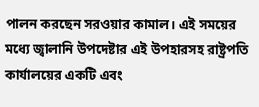পালন করছেন সরওয়ার কামাল। এই সময়ের মধ্যে জ্বালানি উপদেষ্টার এই উপহারসহ রাষ্ট্রপতি কার্যালয়ের একটি এবং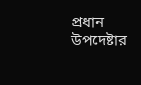প্রধান উপদেষ্টার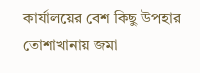কার্যালয়ের বেশ কিছু উপহার তোশাখানায় জমা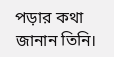পড়ার কথা জানান তিনি।